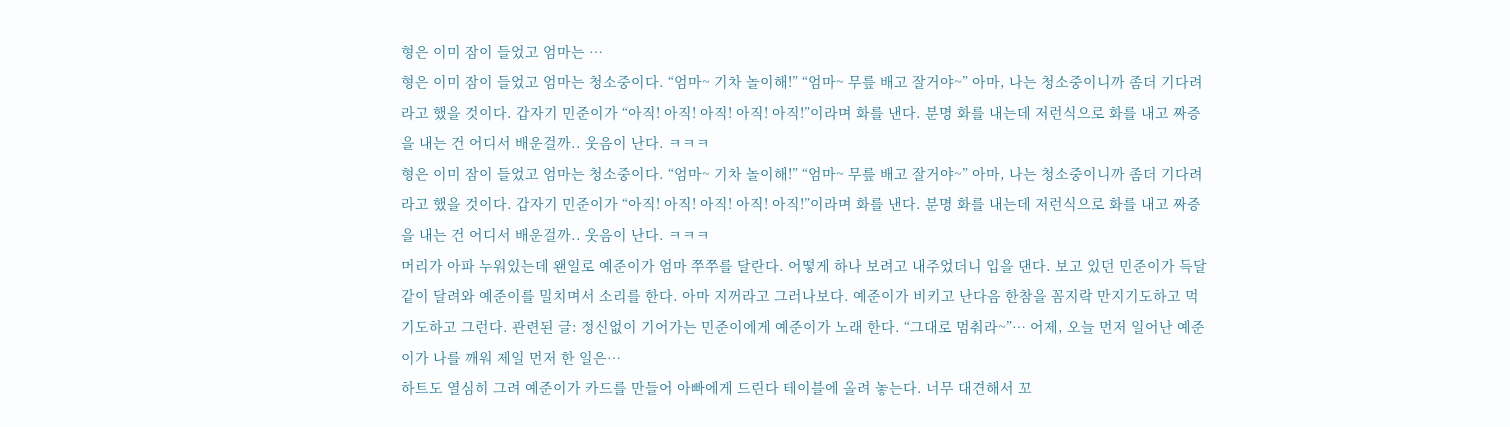형은 이미 잠이 들었고 엄마는 …
형은 이미 잠이 들었고 엄마는 청소중이다. “엄마~ 기차 놀이해!” “엄마~ 무릎 배고 잘거야~” 아마, 나는 청소중이니까 좀더 기다려라고 했을 것이다. 갑자기 민준이가 “아직! 아직! 아직! 아직! 아직!”이라며 화를 낸다. 분명 화를 내는데 저런식으로 화를 내고 짜증을 내는 건 어디서 배운걸까.. 웃음이 난다. ㅋㅋㅋ
형은 이미 잠이 들었고 엄마는 청소중이다. “엄마~ 기차 놀이해!” “엄마~ 무릎 배고 잘거야~” 아마, 나는 청소중이니까 좀더 기다려라고 했을 것이다. 갑자기 민준이가 “아직! 아직! 아직! 아직! 아직!”이라며 화를 낸다. 분명 화를 내는데 저런식으로 화를 내고 짜증을 내는 건 어디서 배운걸까.. 웃음이 난다. ㅋㅋㅋ
머리가 아파 누워있는데 왠일로 예준이가 엄마 쭈쭈를 달란다. 어떻게 하나 보려고 내주었더니 입을 댄다. 보고 있던 민준이가 득달같이 달려와 예준이를 밀치며서 소리를 한다. 아마 지꺼라고 그러나보다. 예준이가 비키고 난다음 한참을 꼼지락 만지기도하고 먹기도하고 그런다. 관련된 글: 정신없이 기어가는 민준이에게 예준이가 노래 한다. “그대로 멈춰라~”… 어제, 오늘 먼저 일어난 예준이가 나를 깨워 제일 먼저 한 일은…
하트도 열심히 그려 예준이가 카드를 만들어 아빠에게 드린다 테이블에 올려 놓는다. 너무 대견해서 꼬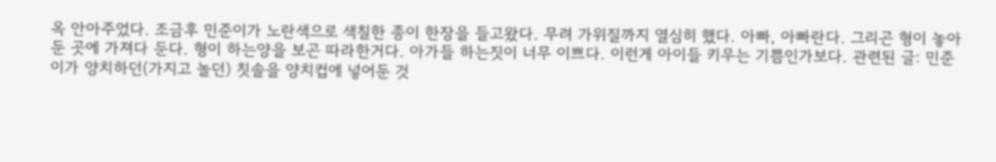옥 안아주었다. 조금후 민준이가 노란색으로 색칠한 종이 한장을 들고왔다. 무려 가위질까지 열심히 했다. 아빠, 아빠란다. 그리곤 형이 놓아둔 곳에 가져다 둔다. 형이 하는양을 보곤 따라한거다. 아가들 하는짓이 너무 이쁘다. 이런게 아이들 키우는 기쁨인가보다. 관련된 글: 민준이가 양치하던(가지고 놀던) 칫솔을 양치컵에 넣어둔 것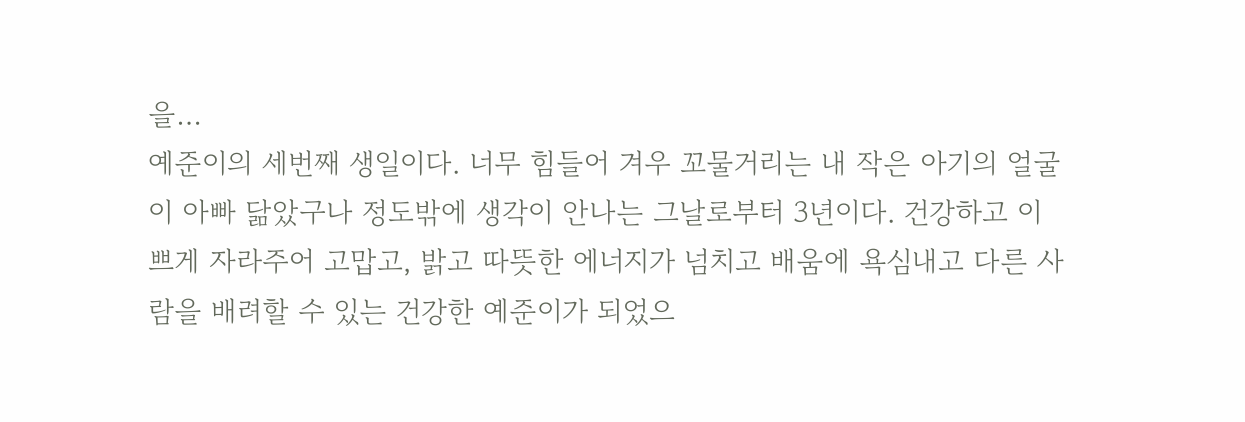을…
예준이의 세번째 생일이다. 너무 힘들어 겨우 꼬물거리는 내 작은 아기의 얼굴이 아빠 닮았구나 정도밖에 생각이 안나는 그날로부터 3년이다. 건강하고 이쁘게 자라주어 고맙고, 밝고 따뜻한 에너지가 넘치고 배움에 욕심내고 다른 사람을 배려할 수 있는 건강한 예준이가 되었으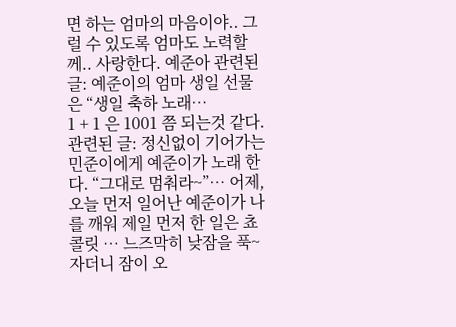면 하는 엄마의 마음이야.. 그럴 수 있도록 엄마도 노력할께.. 사랑한다. 예준아 관련된 글: 예준이의 엄마 생일 선물은 “생일 축하 노래…
1 + 1 은 1001 쯤 되는것 같다. 관련된 글: 정신없이 기어가는 민준이에게 예준이가 노래 한다. “그대로 멈춰라~”… 어제, 오늘 먼저 일어난 예준이가 나를 깨워 제일 먼저 한 일은 쵸콜릿 … 느즈막히 낮잠을 푹~ 자더니 잠이 오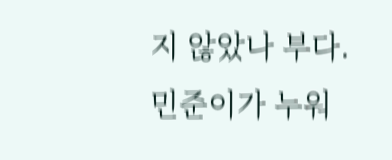지 않았나 부다. 민준이가 누워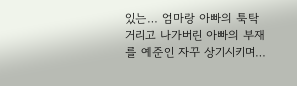있는… 엄마랑 아빠의 툭탁 거리고 나가버린 아빠의 부재를 예준인 자꾸 상기시키며…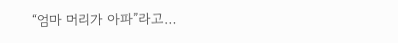“엄마 머리가 아파”라고…